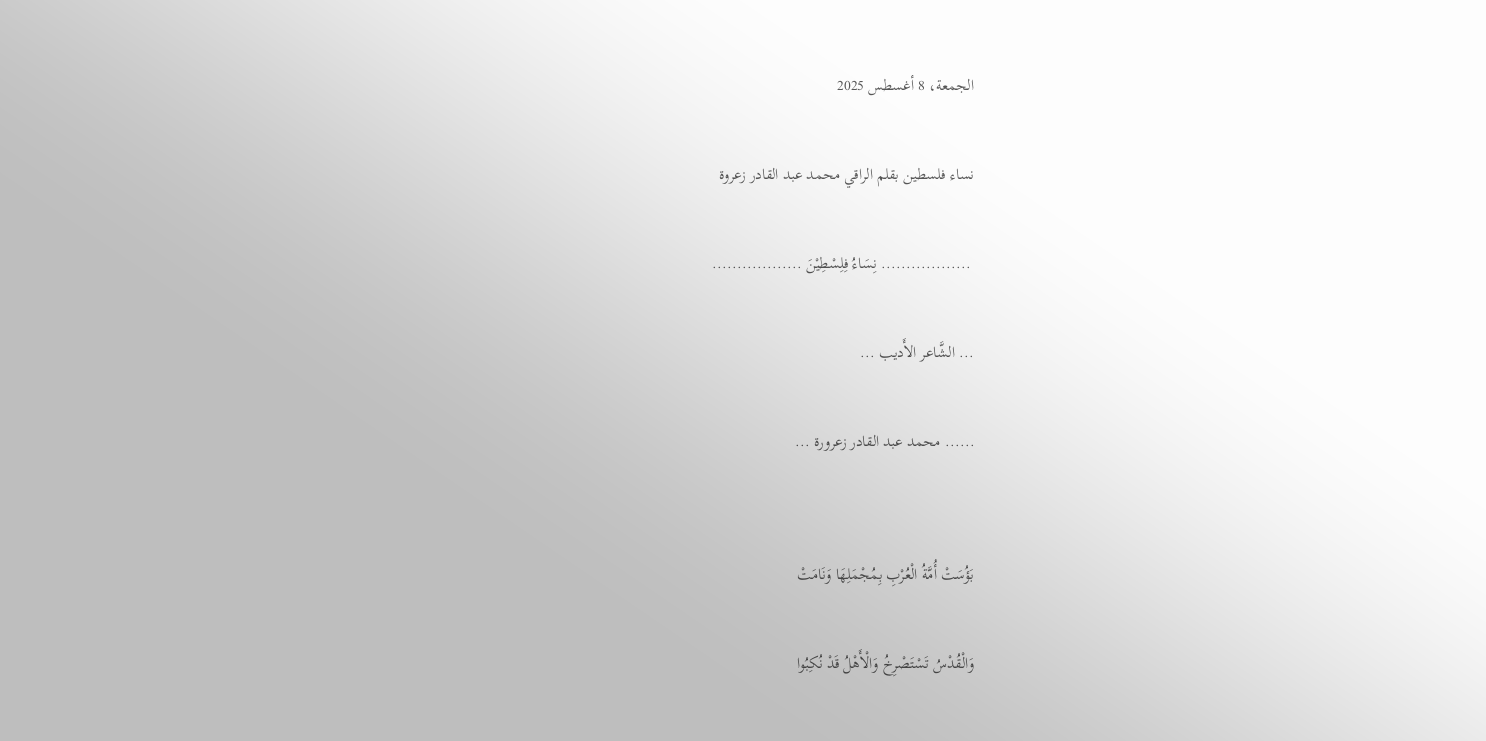الجمعة، 8 أغسطس 2025

نساء فلسطين بقلم الراقي محمد عبد القادر زعروة

 .................. نِسَاءُ فِلِسْطِيْنَ ..................

... الشَّاعر الأَديب ...

...... محمد عبد القادر زعرورة ...


بَؤُسَتْ أُمَّةُ الْعُرْبِ بِمُجْمَلِهَا وَنَامَتْ

وَالْقُدْسُ تَسْتَصْرِخُ وَالْأَهْلُ قَدْ نُكِبُوا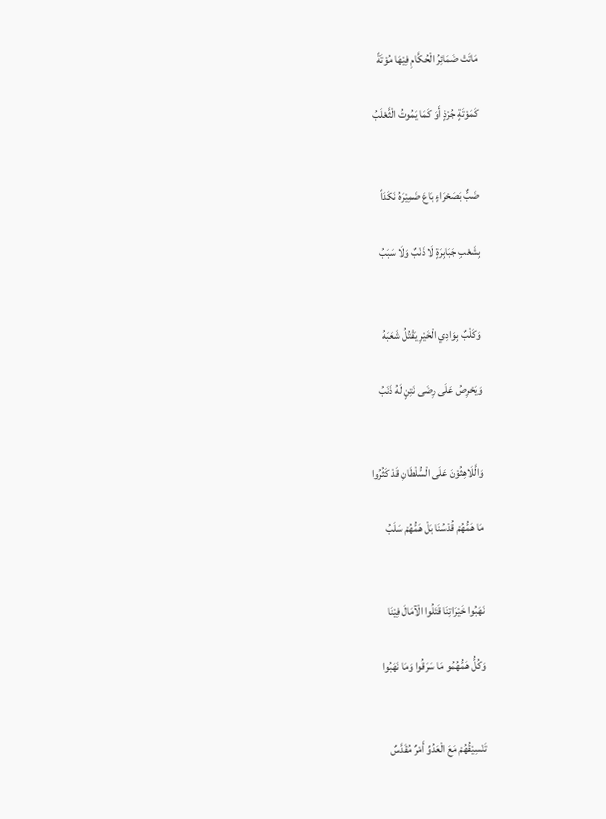مَاتَتْ ضَمَائِرُ الْحُكَّامِ فِيْهَا مُوْتَةً

كَمَوْتَةٍ جُرْذٍ أَوَ كَمَا يَمُوتُ الْثَّعْلَبُ


ضَبٌّ بَصَحْرَاءٍ بَاعَ ضَمِيْرَهُ نَكَدَاً

بِشَعْبِ جَبَابِرَةٍ لَا ذَنْبٌ وَلَا سَبَبُ


وَكَلْبٌ بِوَادِي الْخَيْرِ يَقْتُلُ شَعَبَهُ

وَيَحْرِصُ عَلَى رِضَى نَتِنٍ لَهُ ذَنَبُ


وَالَّلَاهِثُوْنَ عَلَى الْسُّلْطَانِ قَدْ كَثُرُوا

مَا هَمُّهُمْ قُدْسُنَا بَلْ هَمُّهُمْ سَلَبُ


نَهَبُوا خَيْرَاتِنَا قَتَلُوا الْآمَالَ فِيْنَا

وَكُلُّ هَمُّهُمُو مَا سَرَقُوا وَمَا نَهَبُوا


تَنْسِيْقُهُمْ مَعَ الْعَدُوِّ أَمْرٌ مُقَدَّسٌ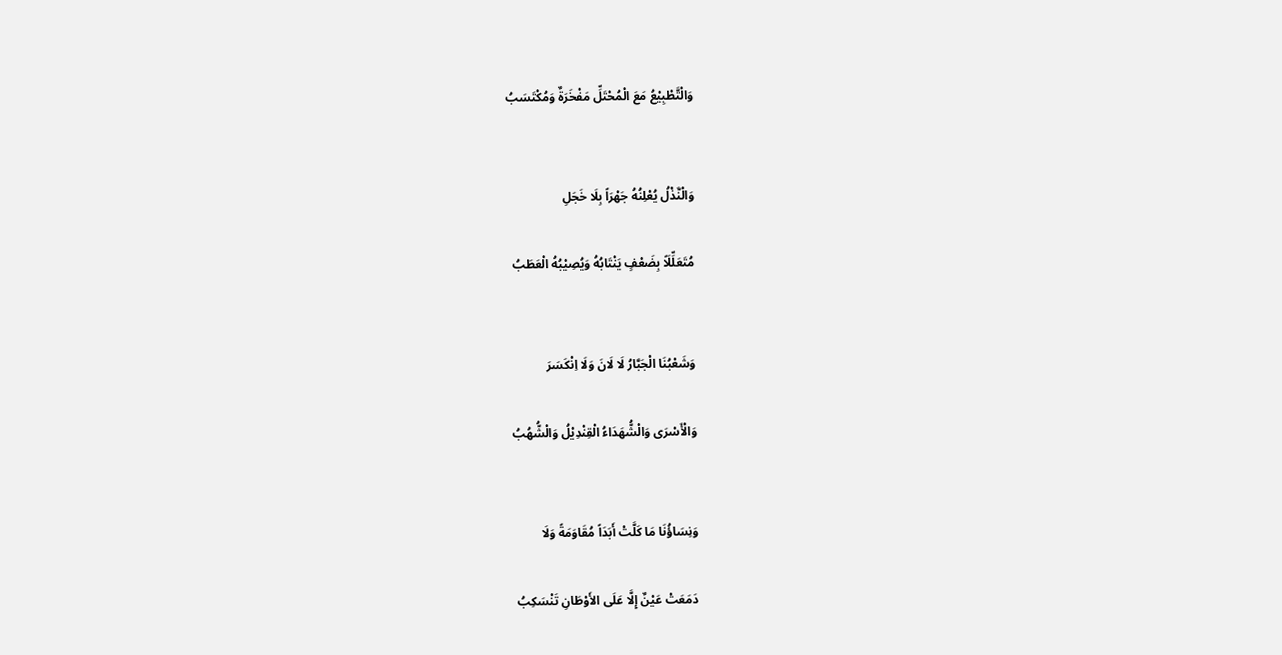وَالْتَّطْبِيْعُ مَعَ الْمُحْتَلِّ مَفْخَرَةٌ وَمُكْتَسَبُ


وَالْنَّذْلُ يُعْلِنُهُ جَهْرَاً بِلَا خَجَلِ

مُتَعَلِّلَاً بِضَعْفٍ يَنْتَابُهُ وَيُصِيْبُهُ الْعَطَبُ


وَشَعْبُنَا الْجَبَّارُ لَا لَانَ وَلَا اِنْكَسَرَ

وَالْأَسْرَى وَالْشُّهَدَاءُ الْقِنْدِيْلُ وَالْشُّهُبُ


وَنِسَاؤُنَا مَا كَلَّتْ أَبَدَاً مُقَاوَمَةً وَلَا

دَمَعَتْ عَيْنٌ إِلَّا عَلَى الأَوْطَانِ تَنْسَكِبُ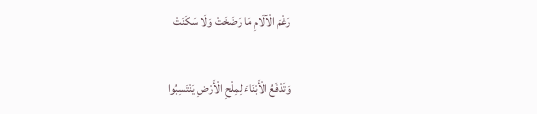رَغْمَ الْآلَامِ مَا رَضَخَتْ وَلَا سَكَنَتْ

وَتَدْفَعُ الْأَبْنَاءَ لِمِلْحِ الْأَرْضِ يَنْتَسِبُوا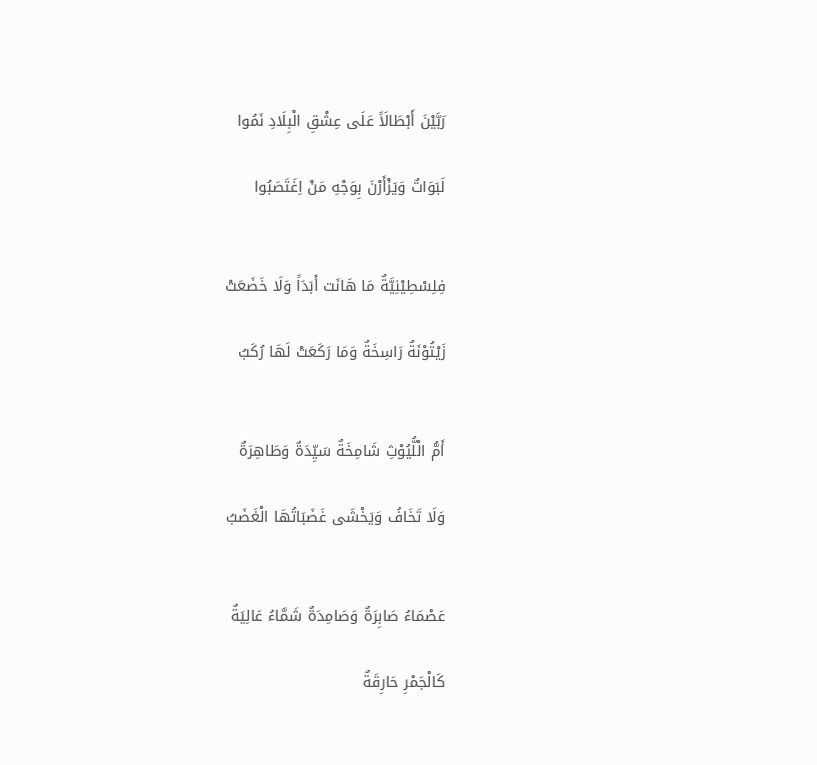رَبَّيْنَ أَبْطَالَاً عَلَى عِشْقِ الْبِلَادِ نَمُوا

لَبَوَاتٌ وَيَزْأَرْنَ بِوَجْهِ مَنْ اِغَتَصَبُوا


فِلِسْطِيْنِيَّةٌ مَا هَانَت أَبَدَاً وَلَا خَضَعَتْ

زَيْتُوْنَةٌ رَاسِخَةٌ وَمَا رَكَعَتْ لَهَا رُكَبُ


أَمُّ الْلُّيُوْثِ شَامِخَةٌ سَيِّدَةٌ وَطَاهِرَةٌ

وَلَا تَخَافُ وَيَخْشَى غَضَبَاتُهَا الْغَضَبُ


عَصْمَاءُ صَابِرَةٌ وَصَامِدَةٌ شَمَّاءُ عَالِيَةٌ

كَالْجَمْرِ حَارِقَةٌ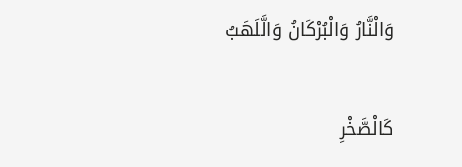وَالْنَّارُ وَالْبُرْكَانُ وَالَّلَهَبُ


كَالْصَّخْرِ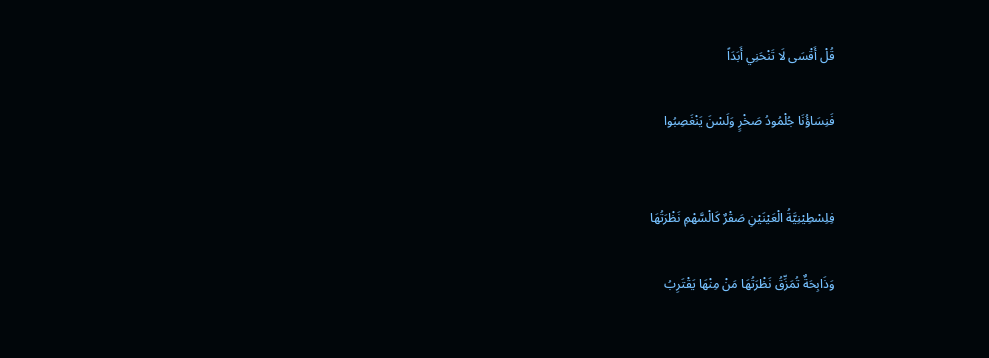قُلْ أَقْسَى لَا تَنْحَنِي أَبَدَاً

فَنِسَاؤُنَا جُلْمُودُ صَخْرٍ وَلَسْنَ يَنْغَصِبُوا


فِلِسْطِيْنِيَّةُ الْعَيْنَيْنِ صَقْرٌ كَالْسَّهْمِ نَظْرَتُهَا

وَذَابِحَةٌ تُمَزِّقُ نَظْرَتُهَا مَنْ مِنْهَا يَقْتَرِبُ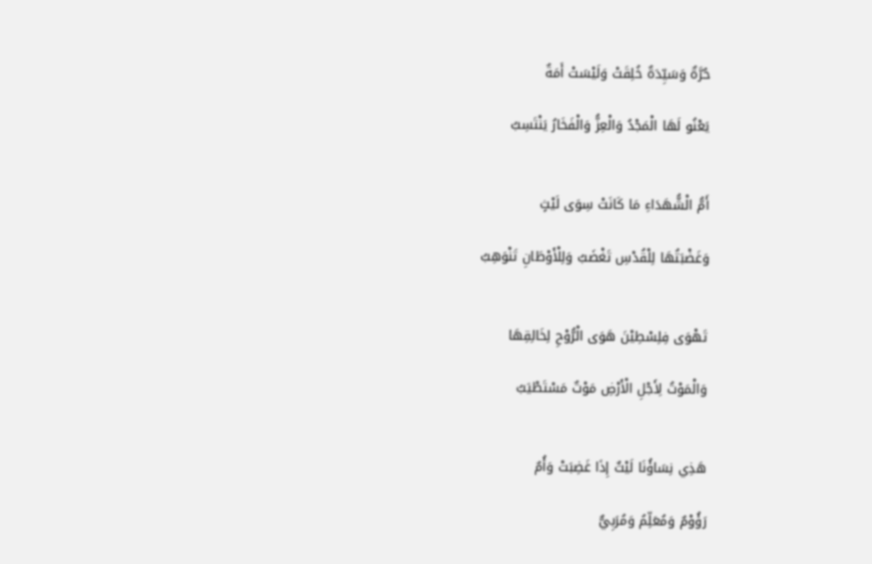حُرَّةٌ وَسَيِّدَةٌ خُلِقَتْ وَلَيْسَتْ أَمَةٌ

يَعْنُو لَهَا الْمَجْدُ وَالْعِزُّ وَالْفَخَارُ يَنْتَسِبُ


أَمُّ الْشُّهَدَاءِ مَا كَانَتْ سِوَى لَيْثٍ

وَغَضْبَتُهَا لِلْقُدْسِ تَغْضَبُ وَلِلْأَوْطَانِ تَنْوَهِبُ


تَهْوَى فِلِسْطِيْنَ هَوَى الْرُّوْحِ لِخَالِقِهَا

وَالْمَوْتُ لِأَجْلِ الْأَرْضِ مَوْتٌ مَسْتَطْيَبُ


هَذِي نِسَاؤُنَا لَيْثٌ إِذَا غَضِبَتْ وَأُمٌ

رَؤُوْمٌ وَمُعَلِّمُ وَمُرَبِيٌّ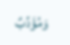وَمُؤَدِّبٌ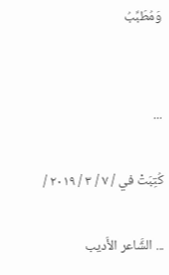وَمُطَبِّبُ


...

كُتِبَتْ في / ٧ / ٣ / ٢٠١٩ /

... الشَّاعر الأَديب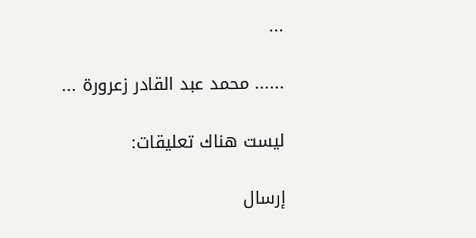...

...... محمد عبد القادر زعرورة ...

ليست هناك تعليقات:

إرسال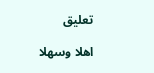تعليق

اهلا وسهلا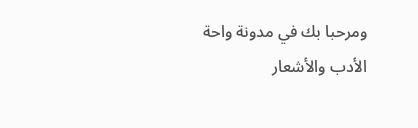ومرحبا بك في مدونة واحة الأدب والأشعار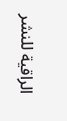الراقية للنشر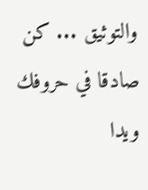والتوثيق ... كن صادقا في حروفك ويدا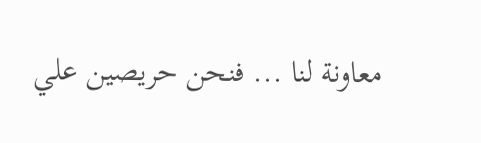معاونة لنا ... فنحن حريصين علي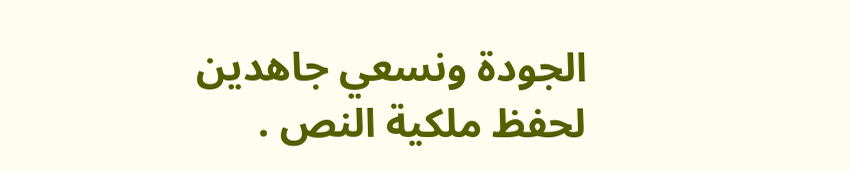الجودة ونسعي جاهدين لحفظ ملكية النص .